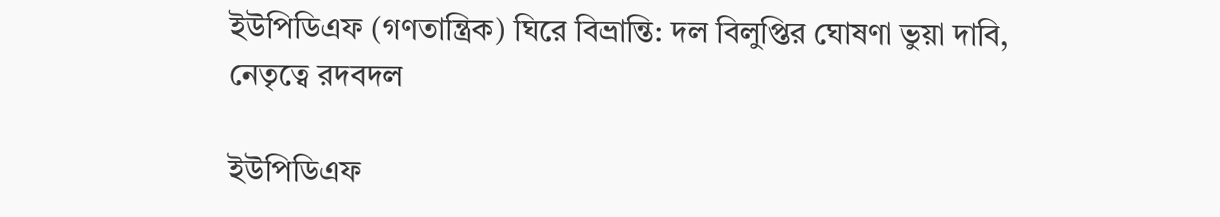ইউপিডিএফ (গণতান্ত্রিক) ঘিরে বিভ্রান্তি: দল বিলুপ্তির ঘোষণা ভুয়া দাবি, নেতৃত্বে রদবদল

ইউপিডিএফ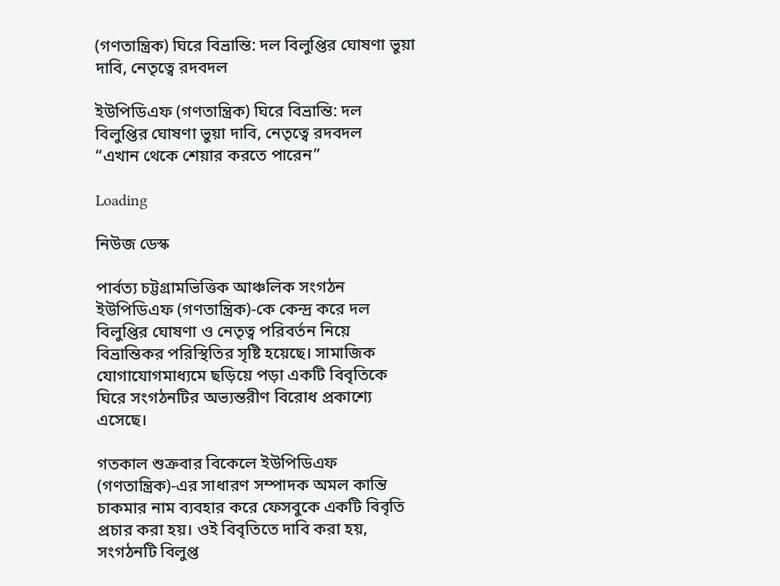(গণতান্ত্রিক) ঘিরে বিভ্রান্তি: দল বিলুপ্তির ঘোষণা ভুয়া দাবি, নেতৃত্বে রদবদল

ইউপিডিএফ (গণতান্ত্রিক) ঘিরে বিভ্রান্তি: দল বিলুপ্তির ঘোষণা ভুয়া দাবি, নেতৃত্বে রদবদল
“এখান থেকে শেয়ার করতে পারেন”

Loading

নিউজ ডেস্ক

পার্বত্য চট্টগ্রামভিত্তিক আঞ্চলিক সংগঠন ইউপিডিএফ (গণতান্ত্রিক)-কে কেন্দ্র করে দল বিলুপ্তির ঘোষণা ও নেতৃত্ব পরিবর্তন নিয়ে বিভ্রান্তিকর পরিস্থিতির সৃষ্টি হয়েছে। সামাজিক যোগাযোগমাধ্যমে ছড়িয়ে পড়া একটি বিবৃতিকে ঘিরে সংগঠনটির অভ্যন্তরীণ বিরোধ প্রকাশ্যে এসেছে।

গতকাল শুক্রবার বিকেলে ইউপিডিএফ (গণতান্ত্রিক)-এর সাধারণ সম্পাদক অমল কান্তি চাকমার নাম ব্যবহার করে ফেসবুকে একটি বিবৃতি প্রচার করা হয়। ওই বিবৃতিতে দাবি করা হয়, সংগঠনটি বিলুপ্ত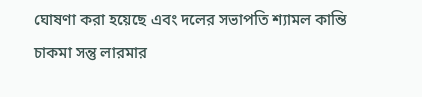ঘোষণা করা হয়েছে এবং দলের সভাপতি শ্যামল কান্তি চাকমা সন্তু লারমার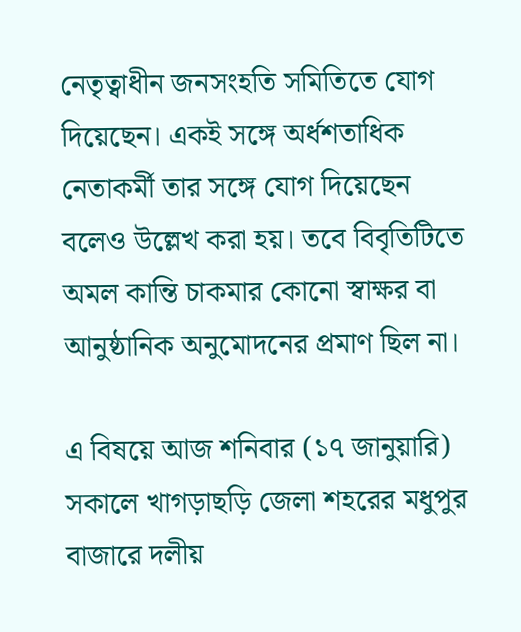নেতৃত্বাধীন জনসংহতি সমিতিতে যোগ দিয়েছেন। একই সঙ্গে অর্ধশতাধিক নেতাকর্মী তার সঙ্গে যোগ দিয়েছেন বলেও উল্লেখ করা হয়। তবে বিবৃতিটিতে অমল কান্তি চাকমার কোনো স্বাক্ষর বা আনুষ্ঠানিক অনুমোদনের প্রমাণ ছিল না।

এ বিষয়ে আজ শনিবার (১৭ জানুয়ারি) সকালে খাগড়াছড়ি জেলা শহরের মধুপুর বাজারে দলীয়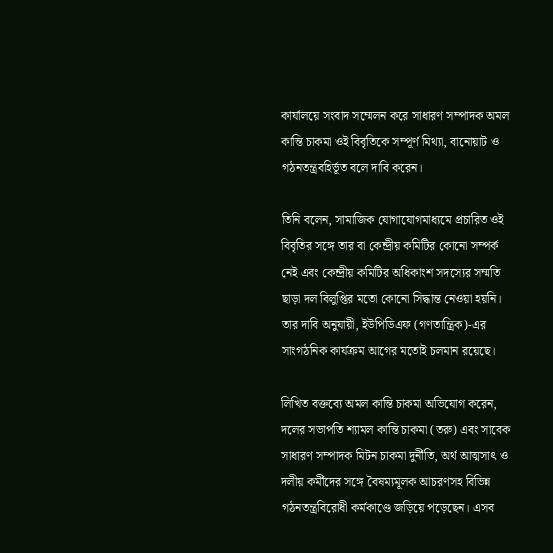কার্যালয়ে সংবাদ সম্মেলন করে সাধারণ সম্পাদক অমল কান্তি চাকমা ওই বিবৃতিকে সম্পূর্ণ মিথ্যা, বানোয়াট ও গঠনতন্ত্রবহির্ভূত বলে দাবি করেন।

তিনি বলেন, সামাজিক যোগাযোগমাধ্যমে প্রচারিত ওই বিবৃতির সঙ্গে তার বা কেন্দ্রীয় কমিটির কোনো সম্পর্ক নেই এবং কেন্দ্রীয় কমিটির অধিকাংশ সদস্যের সম্মতি ছাড়া দল বিলুপ্তির মতো কোনো সিদ্ধান্ত নেওয়া হয়নি। তার দাবি অনুযায়ী, ইউপিডিএফ (গণতান্ত্রিক)-এর সাংগঠনিক কার্যক্রম আগের মতোই চলমান রয়েছে।

লিখিত বক্তব্যে অমল কান্তি চাকমা অভিযোগ করেন, দলের সভাপতি শ্যামল কান্তি চাকমা (তরু) এবং সাবেক সাধারণ সম্পাদক মিটন চাকমা দুর্নীতি, অর্থ আত্মসাৎ ও দলীয় কর্মীদের সঙ্গে বৈষম্যমূলক আচরণসহ বিভিন্ন গঠনতন্ত্রবিরোধী কর্মকাণ্ডে জড়িয়ে পড়েছেন। এসব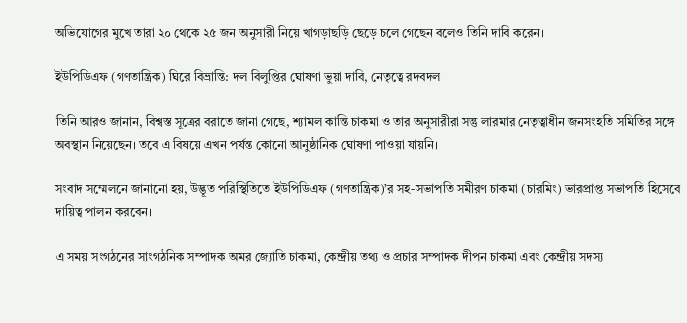অভিযোগের মুখে তারা ২০ থেকে ২৫ জন অনুসারী নিয়ে খাগড়াছড়ি ছেড়ে চলে গেছেন বলেও তিনি দাবি করেন।

ইউপিডিএফ (গণতান্ত্রিক) ঘিরে বিভ্রান্তি: দল বিলুপ্তির ঘোষণা ভুয়া দাবি, নেতৃত্বে রদবদল

তিনি আরও জানান, বিশ্বস্ত সূত্রের বরাতে জানা গেছে, শ্যামল কান্তি চাকমা ও তার অনুসারীরা সন্তু লারমার নেতৃত্বাধীন জনসংহতি সমিতির সঙ্গে অবস্থান নিয়েছেন। তবে এ বিষয়ে এখন পর্যন্ত কোনো আনুষ্ঠানিক ঘোষণা পাওয়া যায়নি।

সংবাদ সম্মেলনে জানানো হয়, উদ্ভূত পরিস্থিতিতে ইউপিডিএফ (গণতান্ত্রিক)’র সহ-সভাপতি সমীরণ চাকমা (চারমিং) ভারপ্রাপ্ত সভাপতি হিসেবে দায়িত্ব পালন করবেন।

এ সময় সংগঠনের সাংগঠনিক সম্পাদক অমর জ্যোতি চাকমা, কেন্দ্রীয় তথ্য ও প্রচার সম্পাদক দীপন চাকমা এবং কেন্দ্রীয় সদস্য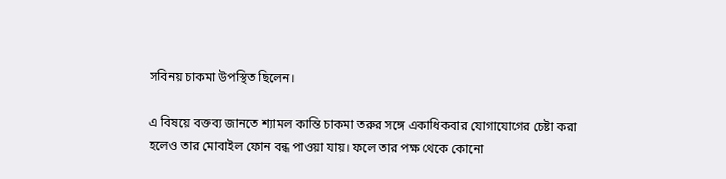সবিনয় চাকমা উপস্থিত ছিলেন।

এ বিষয়ে বক্তব্য জানতে শ্যামল কান্তি চাকমা তরুর সঙ্গে একাধিকবার যোগাযোগের চেষ্টা করা হলেও তার মোবাইল ফোন বন্ধ পাওয়া যায়। ফলে তার পক্ষ থেকে কোনো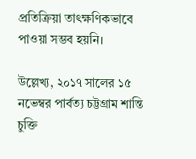প্রতিক্রিয়া তাৎক্ষণিকভাবে পাওয়া সম্ভব হয়নি।

উল্লেখ্য, ২০১৭ সালের ১৫ নভেম্বর পার্বত্য চট্টগ্রাম শান্তি চুক্তি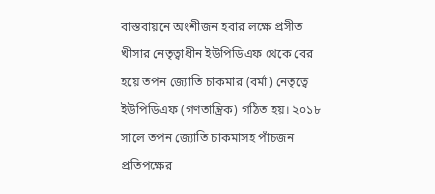বাস্তবায়নে অংশীজন হবার লক্ষে প্রসীত খীসার নেতৃত্বাধীন ইউপিডিএফ থেকে বের হয়ে তপন জ্যোতি চাকমার (বর্মা) নেতৃত্বে ইউপিডিএফ (গণতান্ত্রিক) গঠিত হয়। ২০১৮ সালে তপন জ্যোতি চাকমাসহ পাঁচজন প্রতিপক্ষের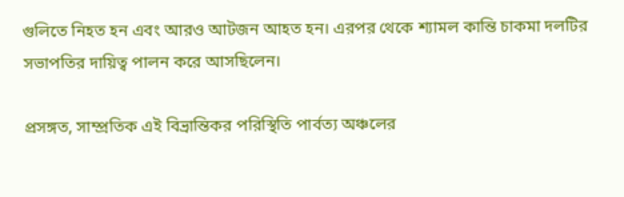গুলিতে নিহত হন এবং আরও আটজন আহত হন। এরপর থেকে শ্যামল কান্তি চাকমা দলটির সভাপতির দায়িত্ব পালন করে আসছিলেন।

প্রসঙ্গত, সাম্প্রতিক এই বিভ্রান্তিকর পরিস্থিতি পার্বত্য অঞ্চলের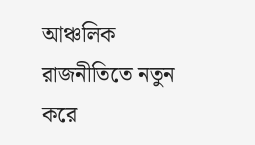আঞ্চলিক রাজনীতিতে নতুন করে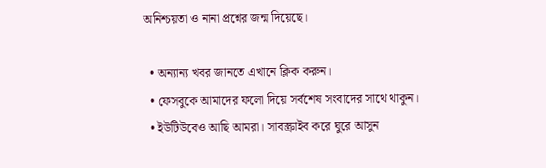অনিশ্চয়তা ও নানা প্রশ্নের জন্ম দিয়েছে।

  • অন্যান্য খবর জানতে এখানে ক্লিক করুন।
  • ফেসবুকে আমাদের ফলো দিয়ে সর্বশেষ সংবাদের সাথে থাকুন।
  • ইউটিউবেও আছি আমরা। সাবস্ক্রাইব করে ঘুরে আসুন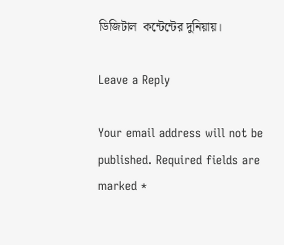ডিজিটাল  কন্টেন্টের দুনিয়ায়।

Leave a Reply

Your email address will not be published. Required fields are marked *